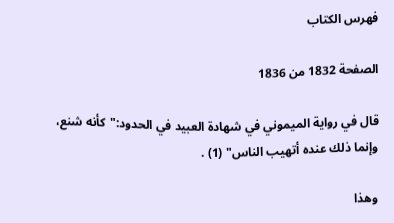فهرس الكتاب

الصفحة 1832 من 1836

قال في رواية الميموني في شهادة العبيد في الحدود:"كأنه شنع، وإنما ذلك عنده أتهيب الناس" (1) .

وهذا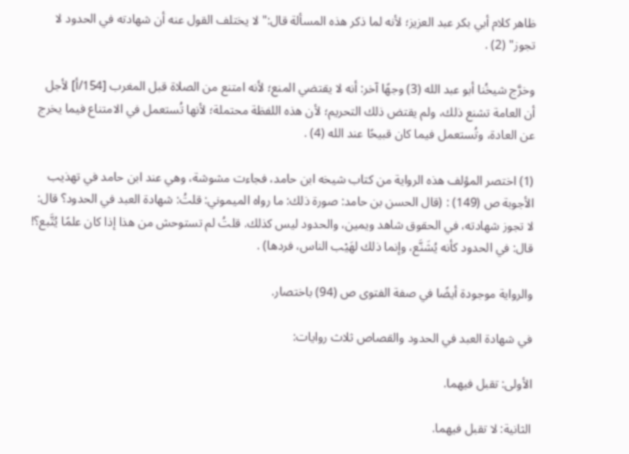ظاهر كلام أبي بكر عبد العزيز؛ لأنه لما ذكر هذه المسألة قال:"لا يختلف القول عنه أن شهادته في الحدود لا تجوز" (2) .

وخرَّج شيخُنا أبو عبد الله (3) وجهًا آخر: أنه لا يقتضي المنع؛ لأنه امتنع من الصلاة قبل المغرب [154/أ] لأجل أن العامة تشنع ذلك، ولم يقتض ذلك التحريم؛ لأن هذه اللفظة محتملة؛ لأنها تُستعمل في الامتناع فيما يخرج عن العادة، وتُستعمل فيما كان قبيحًا عند الله (4) .

(1) اختصر المؤلف هذه الرواية من كتاب شيخه ابن حامد، فجاءت مشوشة، وهي عند ابن حامد في تهذيب الأجوبة ص (149) : (قال الحسن بن حامد: صورة ذلك: ما رواه الميموني: قلتُ: شهادة العبد في الحدود؟ قال: لا تجوز شهادته، في الحقوق شاهد ويمين، والحدود ليس كذلك. قلتُ لم تستوحش من هذا إذا كان علمًا يُتَّبع؟! قال: في الحدود كأنه يُشَنَّع، وإنما ذلك لهَيْب الناس، فردها) .

والرواية موجودة أيضًا في صفة الفتوى ص (94) باختصار.

في شهادة العبد في الحدود والقصاص ثلاث روايات:

الأولى: تقبل فيهما.

الثانية: لا تقبل فيهما.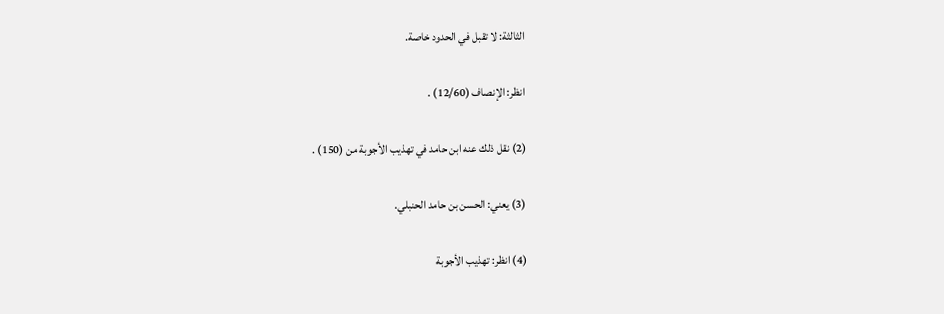الثالثة: لا تقبل في الحدود خاصة.

انظر: الإنصاف (12/60) .

(2) نقل ذلك عنه ابن حامد في تهذيب الأجوبة من (150) .

(3) يعني: الحسن بن حامد الحنبلي.

(4) انظر: تهذيب الأجوبة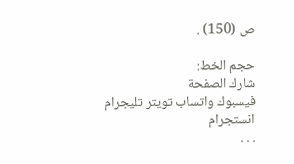ص (150) .

حجم الخط:
شارك الصفحة
فيسبوك واتساب تويتر تليجرام انستجرام
. . .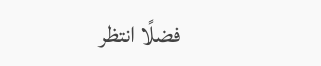فضلًا انتظر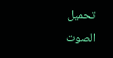تحميل الصوت